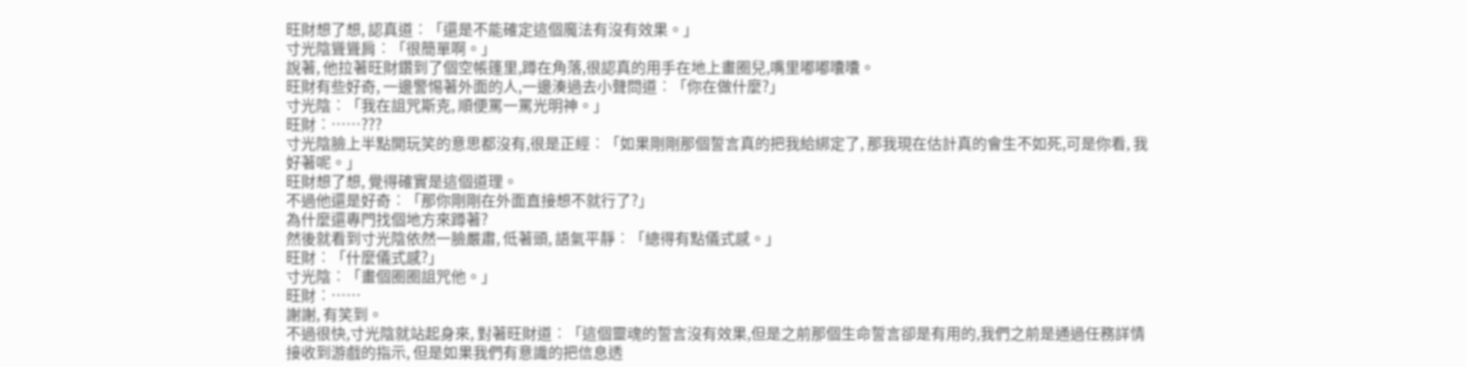旺財想了想, 認真道︰「還是不能確定這個魔法有沒有效果。」
寸光陰聳聳肩︰「很簡單啊。」
說著, 他拉著旺財鑽到了個空帳篷里,蹲在角落,很認真的用手在地上畫圈兒,嘴里嘟嘟囔囔。
旺財有些好奇, 一邊警惕著外面的人,一邊湊過去小聲問道︰「你在做什麼?」
寸光陰︰「我在詛咒斯克, 順便罵一罵光明神。」
旺財︰……???
寸光陰臉上半點開玩笑的意思都沒有,很是正經︰「如果剛剛那個誓言真的把我給綁定了, 那我現在估計真的會生不如死,可是你看, 我好著呢。」
旺財想了想, 覺得確實是這個道理。
不過他還是好奇︰「那你剛剛在外面直接想不就行了?」
為什麼還專門找個地方來蹲著?
然後就看到寸光陰依然一臉嚴肅, 低著頭, 語氣平靜︰「總得有點儀式感。」
旺財︰「什麼儀式感?」
寸光陰︰「畫個圈圈詛咒他。」
旺財︰……
謝謝, 有笑到。
不過很快,寸光陰就站起身來, 對著旺財道︰「這個靈魂的誓言沒有效果,但是之前那個生命誓言卻是有用的,我們之前是通過任務詳情接收到游戲的指示, 但是如果我們有意識的把信息透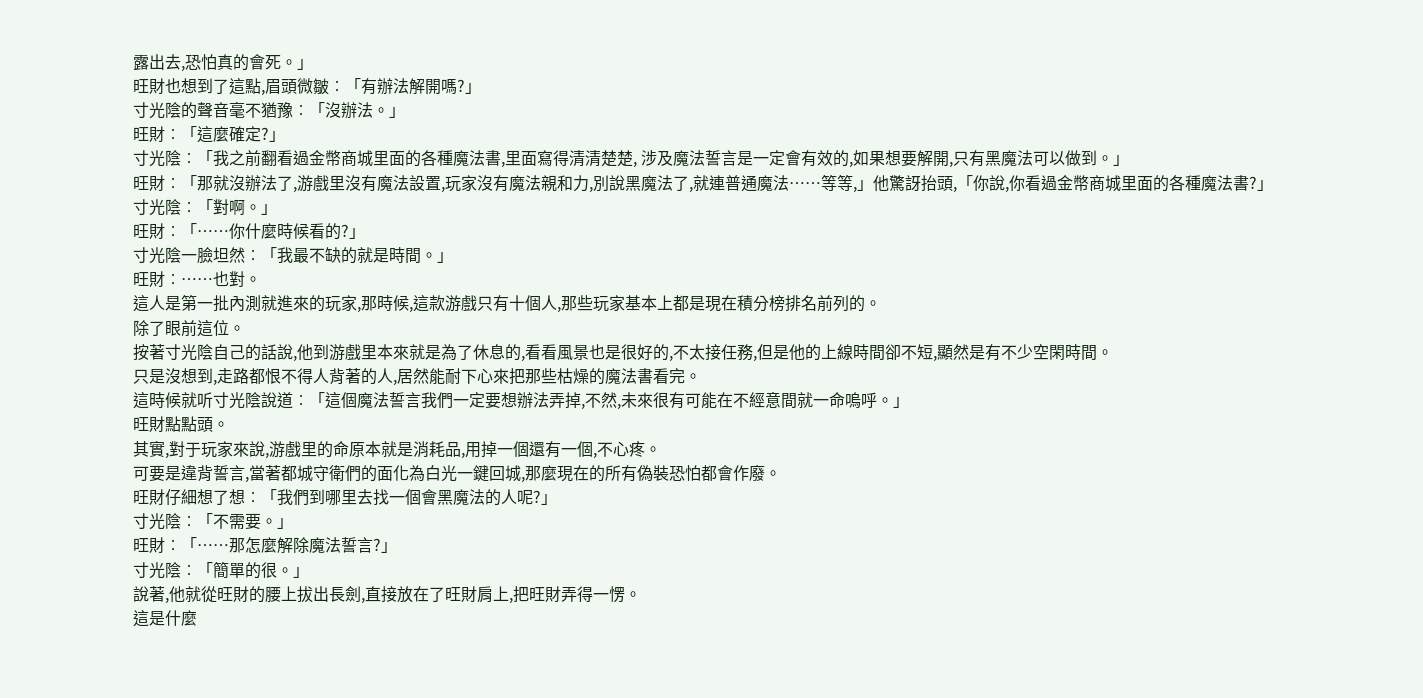露出去,恐怕真的會死。」
旺財也想到了這點,眉頭微皺︰「有辦法解開嗎?」
寸光陰的聲音毫不猶豫︰「沒辦法。」
旺財︰「這麼確定?」
寸光陰︰「我之前翻看過金幣商城里面的各種魔法書,里面寫得清清楚楚, 涉及魔法誓言是一定會有效的,如果想要解開,只有黑魔法可以做到。」
旺財︰「那就沒辦法了,游戲里沒有魔法設置,玩家沒有魔法親和力,別說黑魔法了,就連普通魔法……等等,」他驚訝抬頭,「你說,你看過金幣商城里面的各種魔法書?」
寸光陰︰「對啊。」
旺財︰「……你什麼時候看的?」
寸光陰一臉坦然︰「我最不缺的就是時間。」
旺財︰……也對。
這人是第一批內測就進來的玩家,那時候,這款游戲只有十個人,那些玩家基本上都是現在積分榜排名前列的。
除了眼前這位。
按著寸光陰自己的話說,他到游戲里本來就是為了休息的,看看風景也是很好的,不太接任務,但是他的上線時間卻不短,顯然是有不少空閑時間。
只是沒想到,走路都恨不得人背著的人,居然能耐下心來把那些枯燥的魔法書看完。
這時候就听寸光陰說道︰「這個魔法誓言我們一定要想辦法弄掉,不然,未來很有可能在不經意間就一命嗚呼。」
旺財點點頭。
其實,對于玩家來說,游戲里的命原本就是消耗品,用掉一個還有一個,不心疼。
可要是違背誓言,當著都城守衛們的面化為白光一鍵回城,那麼現在的所有偽裝恐怕都會作廢。
旺財仔細想了想︰「我們到哪里去找一個會黑魔法的人呢?」
寸光陰︰「不需要。」
旺財︰「……那怎麼解除魔法誓言?」
寸光陰︰「簡單的很。」
說著,他就從旺財的腰上拔出長劍,直接放在了旺財肩上,把旺財弄得一愣。
這是什麼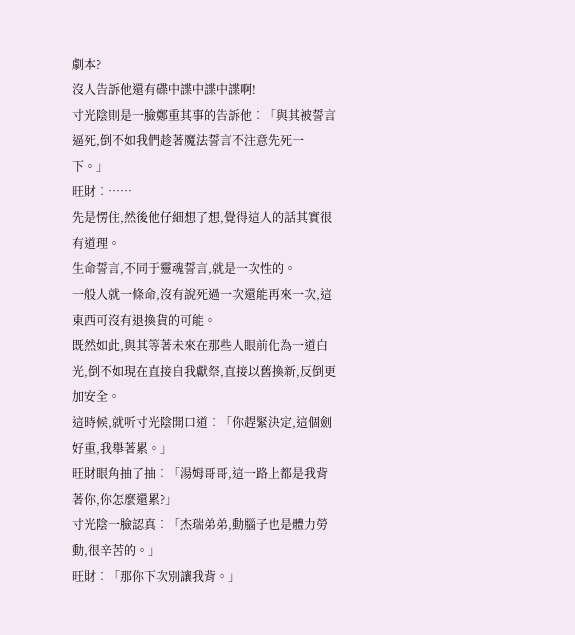劇本?
沒人告訴他還有碟中諜中諜中諜啊!
寸光陰則是一臉鄭重其事的告訴他︰「與其被誓言逼死,倒不如我們趁著魔法誓言不注意先死一下。」
旺財︰……
先是愣住,然後他仔細想了想,覺得這人的話其實很有道理。
生命誓言,不同于靈魂誓言,就是一次性的。
一般人就一條命,沒有說死過一次還能再來一次,這東西可沒有退換貨的可能。
既然如此,與其等著未來在那些人眼前化為一道白光,倒不如現在直接自我獻祭,直接以舊換新,反倒更加安全。
這時候,就听寸光陰開口道︰「你趕緊決定,這個劍好重,我舉著累。」
旺財眼角抽了抽︰「湯姆哥哥,這一路上都是我背著你,你怎麼還累?」
寸光陰一臉認真︰「杰瑞弟弟,動腦子也是體力勞動,很辛苦的。」
旺財︰「那你下次別讓我背。」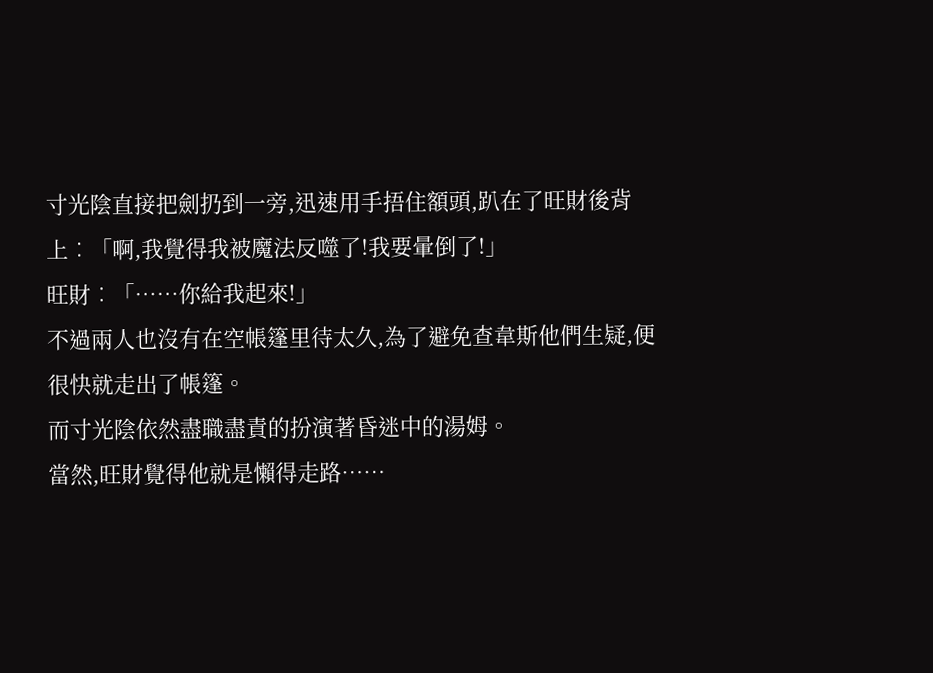寸光陰直接把劍扔到一旁,迅速用手捂住額頭,趴在了旺財後背上︰「啊,我覺得我被魔法反噬了!我要暈倒了!」
旺財︰「……你給我起來!」
不過兩人也沒有在空帳篷里待太久,為了避免查韋斯他們生疑,便很快就走出了帳篷。
而寸光陰依然盡職盡責的扮演著昏迷中的湯姆。
當然,旺財覺得他就是懶得走路……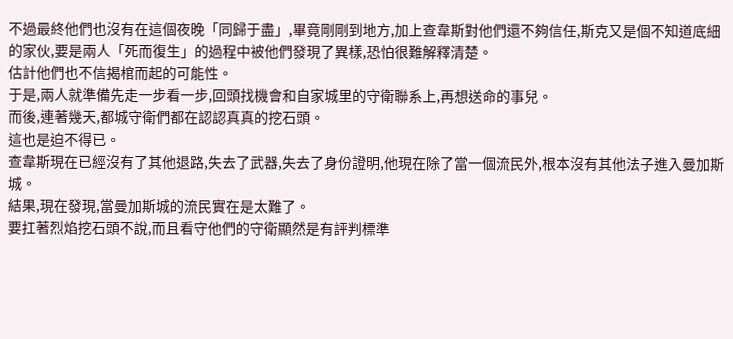不過最終他們也沒有在這個夜晚「同歸于盡」,畢竟剛剛到地方,加上查韋斯對他們還不夠信任,斯克又是個不知道底細的家伙,要是兩人「死而復生」的過程中被他們發現了異樣,恐怕很難解釋清楚。
估計他們也不信揭棺而起的可能性。
于是,兩人就準備先走一步看一步,回頭找機會和自家城里的守衛聯系上,再想送命的事兒。
而後,連著幾天,都城守衛們都在認認真真的挖石頭。
這也是迫不得已。
查韋斯現在已經沒有了其他退路,失去了武器,失去了身份證明,他現在除了當一個流民外,根本沒有其他法子進入曼加斯城。
結果,現在發現,當曼加斯城的流民實在是太難了。
要扛著烈焰挖石頭不說,而且看守他們的守衛顯然是有評判標準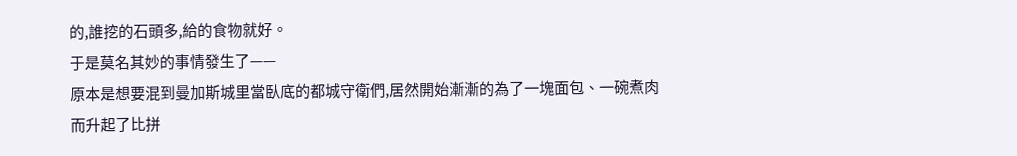的,誰挖的石頭多,給的食物就好。
于是莫名其妙的事情發生了——
原本是想要混到曼加斯城里當臥底的都城守衛們,居然開始漸漸的為了一塊面包、一碗煮肉而升起了比拼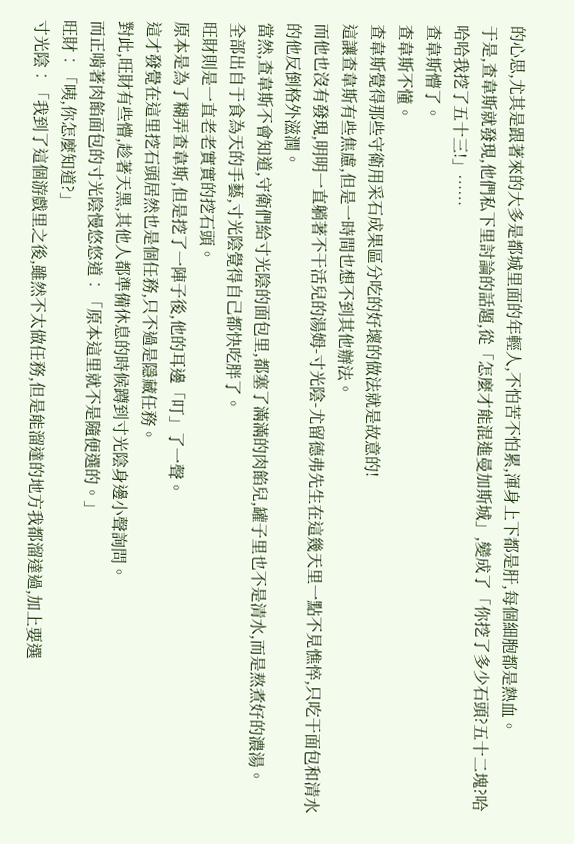的心思,尤其是跟著來的大多是都城里面的年輕人,不怕苦不怕累,渾身上下都是肝,每個細胞都是熱血。
于是,查韋斯就發現,他們私下里討論的話題,從「怎麼才能混進曼加斯城」,變成了「你挖了多少石頭?五十二塊?哈哈哈我挖了五十三!」……
查韋斯懵了。
查韋斯不懂。
查韋斯覺得那些守衛用采石成果區分吃的好壞的做法就是故意的!
這讓查韋斯有些焦慮,但是一時間也想不到其他辦法。
而他也沒有發現,明明一直躺著不干活兒的湯姆-寸光陰-尤留德弗先生在這幾天里一點不見憔悴,只吃干面包和清水的他反倒格外滋潤。
當然,查韋斯不會知道,守衛們給寸光陰的面包里,都塞了滿滿的肉餡兒,罐子里也不是清水,而是熬煮好的濃湯。
全部出自于食為天的手藝,寸光陰覺得自己都快吃胖了。
旺財則是一直老老實實的挖石頭。
原本是為了糊弄查韋斯,但是挖了一陣子後,他的耳邊「叮」了一聲。
這才發覺在這里挖石頭居然也是個任務,只不過是隱藏任務。
對此,旺財有些懵,趁著天黑,其他人都準備休息的時候蹲到寸光陰身邊小聲詢問。
而正啃著肉餡面包的寸光陰慢悠悠道︰「原本這里就不是隨便選的。」
旺財︰「咦,你怎麼知道?」
寸光陰︰「我到了這個游戲里之後,雖然不太做任務,但是能溜達的地方我都溜達過,加上要選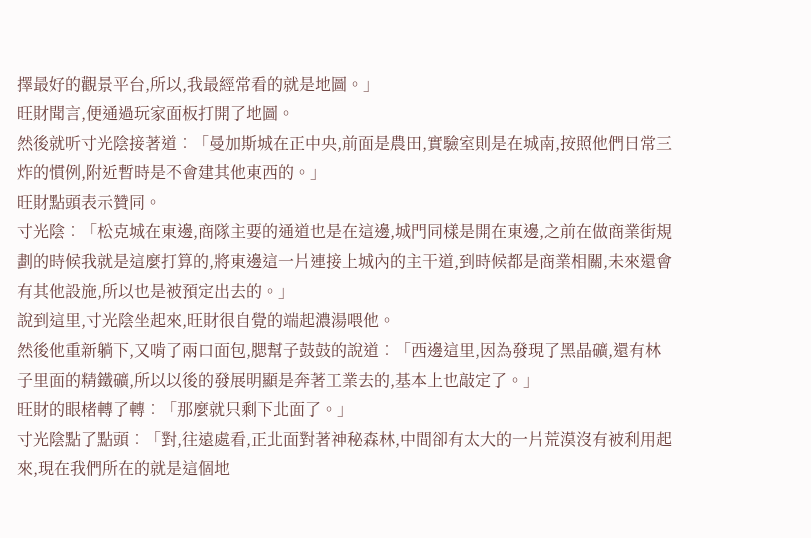擇最好的觀景平台,所以,我最經常看的就是地圖。」
旺財聞言,便通過玩家面板打開了地圖。
然後就听寸光陰接著道︰「曼加斯城在正中央,前面是農田,實驗室則是在城南,按照他們日常三炸的慣例,附近暫時是不會建其他東西的。」
旺財點頭表示贊同。
寸光陰︰「松克城在東邊,商隊主要的通道也是在這邊,城門同樣是開在東邊,之前在做商業街規劃的時候我就是這麼打算的,將東邊這一片連接上城內的主干道,到時候都是商業相關,未來還會有其他設施,所以也是被預定出去的。」
說到這里,寸光陰坐起來,旺財很自覺的端起濃湯喂他。
然後他重新躺下,又啃了兩口面包,腮幫子鼓鼓的說道︰「西邊這里,因為發現了黑晶礦,還有林子里面的精鐵礦,所以以後的發展明顯是奔著工業去的,基本上也敲定了。」
旺財的眼楮轉了轉︰「那麼就只剩下北面了。」
寸光陰點了點頭︰「對,往遠處看,正北面對著神秘森林,中間卻有太大的一片荒漠沒有被利用起來,現在我們所在的就是這個地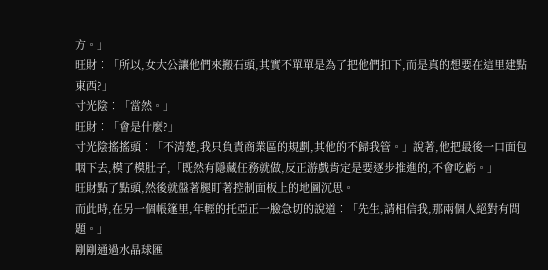方。」
旺財︰「所以,女大公讓他們來搬石頭,其實不單單是為了把他們扣下,而是真的想要在這里建點東西?」
寸光陰︰「當然。」
旺財︰「會是什麼?」
寸光陰搖搖頭︰「不清楚,我只負責商業區的規劃,其他的不歸我管。」說著,他把最後一口面包咽下去,模了模肚子,「既然有隱藏任務就做,反正游戲肯定是要逐步推進的,不會吃虧。」
旺財點了點頭,然後就盤著腿盯著控制面板上的地圖沉思。
而此時,在另一個帳篷里,年輕的托亞正一臉急切的說道︰「先生,請相信我,那兩個人絕對有問題。」
剛剛通過水晶球匯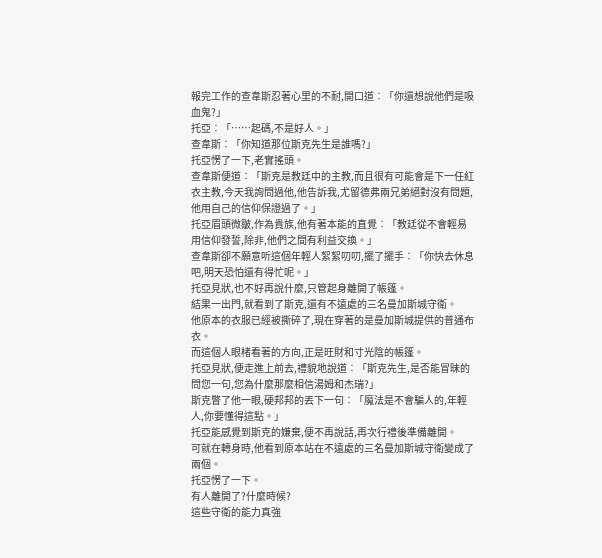報完工作的查韋斯忍著心里的不耐,開口道︰「你還想說他們是吸血鬼?」
托亞︰「……起碼,不是好人。」
查韋斯︰「你知道那位斯克先生是誰嗎?」
托亞愣了一下,老實搖頭。
查韋斯便道︰「斯克是教廷中的主教,而且很有可能會是下一任紅衣主教,今天我詢問過他,他告訴我,尤留德弗兩兄弟絕對沒有問題,他用自己的信仰保證過了。」
托亞眉頭微皺,作為貴族,他有著本能的直覺︰「教廷從不會輕易用信仰發誓,除非,他們之間有利益交換。」
查韋斯卻不願意听這個年輕人絮絮叨叨,擺了擺手︰「你快去休息吧,明天恐怕還有得忙呢。」
托亞見狀,也不好再說什麼,只管起身離開了帳篷。
結果一出門,就看到了斯克,還有不遠處的三名曼加斯城守衛。
他原本的衣服已經被撕碎了,現在穿著的是曼加斯城提供的普通布衣。
而這個人眼楮看著的方向,正是旺財和寸光陰的帳篷。
托亞見狀,便走進上前去,禮貌地說道︰「斯克先生,是否能冒昧的問您一句,您為什麼那麼相信湯姆和杰瑞?」
斯克瞥了他一眼,硬邦邦的丟下一句︰「魔法是不會騙人的,年輕人,你要懂得這點。」
托亞能感覺到斯克的嫌棄,便不再說話,再次行禮後準備離開。
可就在轉身時,他看到原本站在不遠處的三名曼加斯城守衛變成了兩個。
托亞愣了一下。
有人離開了?什麼時候?
這些守衛的能力真強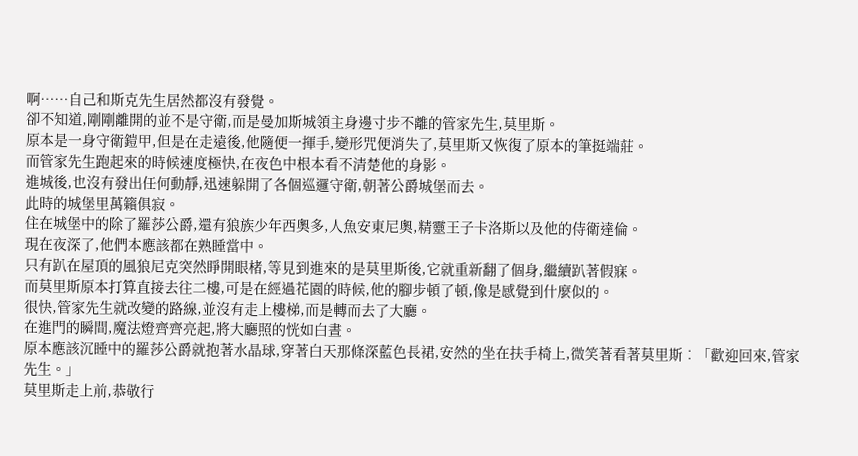啊……自己和斯克先生居然都沒有發覺。
卻不知道,剛剛離開的並不是守衛,而是曼加斯城領主身邊寸步不離的管家先生,莫里斯。
原本是一身守衛鎧甲,但是在走遠後,他隨便一揮手,變形咒便消失了,莫里斯又恢復了原本的筆挺端莊。
而管家先生跑起來的時候速度極快,在夜色中根本看不清楚他的身影。
進城後,也沒有發出任何動靜,迅速躲開了各個巡邏守衛,朝著公爵城堡而去。
此時的城堡里萬籟俱寂。
住在城堡中的除了羅莎公爵,還有狼族少年西奧多,人魚安東尼奧,精靈王子卡洛斯以及他的侍衛達倫。
現在夜深了,他們本應該都在熟睡當中。
只有趴在屋頂的風狼尼克突然睜開眼楮,等見到進來的是莫里斯後,它就重新翻了個身,繼續趴著假寐。
而莫里斯原本打算直接去往二樓,可是在經過花園的時候,他的腳步頓了頓,像是感覺到什麼似的。
很快,管家先生就改變的路線,並沒有走上樓梯,而是轉而去了大廳。
在進門的瞬間,魔法燈齊齊亮起,將大廳照的恍如白晝。
原本應該沉睡中的羅莎公爵就抱著水晶球,穿著白天那條深藍色長裙,安然的坐在扶手椅上,微笑著看著莫里斯︰「歡迎回來,管家先生。」
莫里斯走上前,恭敬行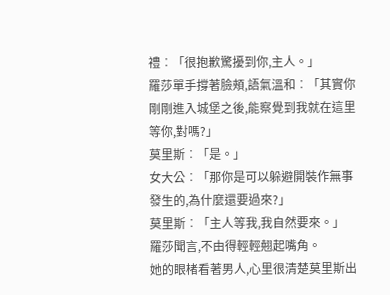禮︰「很抱歉驚擾到你,主人。」
羅莎單手撐著臉頰,語氣溫和︰「其實你剛剛進入城堡之後,能察覺到我就在這里等你,對嗎?」
莫里斯︰「是。」
女大公︰「那你是可以躲避開裝作無事發生的,為什麼還要過來?」
莫里斯︰「主人等我,我自然要來。」
羅莎聞言,不由得輕輕翹起嘴角。
她的眼楮看著男人,心里很清楚莫里斯出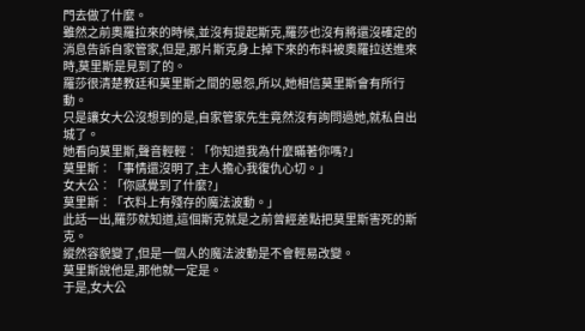門去做了什麼。
雖然之前奧羅拉來的時候,並沒有提起斯克,羅莎也沒有將還沒確定的消息告訴自家管家,但是,那片斯克身上掉下來的布料被奧羅拉送進來時,莫里斯是見到了的。
羅莎很清楚教廷和莫里斯之間的恩怨,所以,她相信莫里斯會有所行動。
只是讓女大公沒想到的是,自家管家先生竟然沒有詢問過她,就私自出城了。
她看向莫里斯,聲音輕輕︰「你知道我為什麼瞞著你嗎?」
莫里斯︰「事情還沒明了,主人擔心我復仇心切。」
女大公︰「你感覺到了什麼?」
莫里斯︰「衣料上有殘存的魔法波動。」
此話一出,羅莎就知道,這個斯克就是之前曾經差點把莫里斯害死的斯克。
縱然容貌變了,但是一個人的魔法波動是不會輕易改變。
莫里斯說他是,那他就一定是。
于是,女大公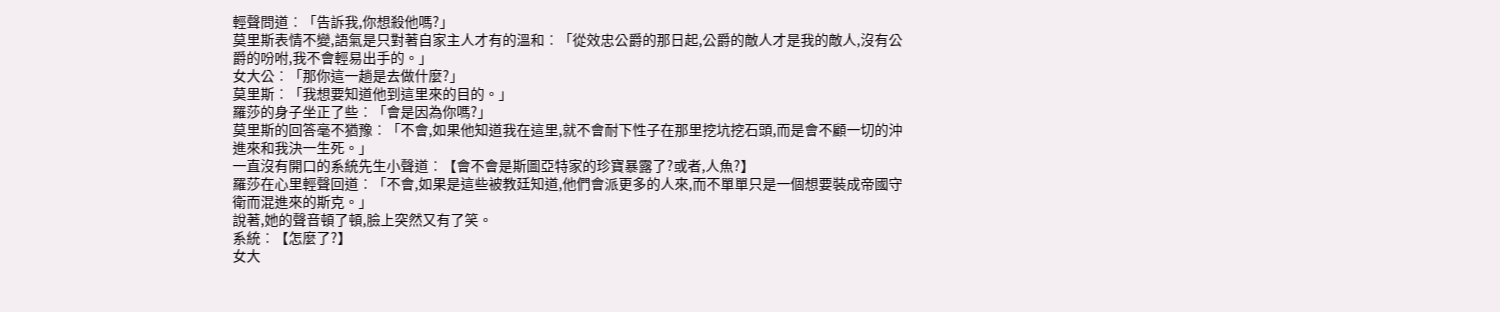輕聲問道︰「告訴我,你想殺他嗎?」
莫里斯表情不變,語氣是只對著自家主人才有的溫和︰「從效忠公爵的那日起,公爵的敵人才是我的敵人,沒有公爵的吩咐,我不會輕易出手的。」
女大公︰「那你這一趟是去做什麼?」
莫里斯︰「我想要知道他到這里來的目的。」
羅莎的身子坐正了些︰「會是因為你嗎?」
莫里斯的回答毫不猶豫︰「不會,如果他知道我在這里,就不會耐下性子在那里挖坑挖石頭,而是會不顧一切的沖進來和我決一生死。」
一直沒有開口的系統先生小聲道︰【會不會是斯圖亞特家的珍寶暴露了?或者,人魚?】
羅莎在心里輕聲回道︰「不會,如果是這些被教廷知道,他們會派更多的人來,而不單單只是一個想要裝成帝國守衛而混進來的斯克。」
說著,她的聲音頓了頓,臉上突然又有了笑。
系統︰【怎麼了?】
女大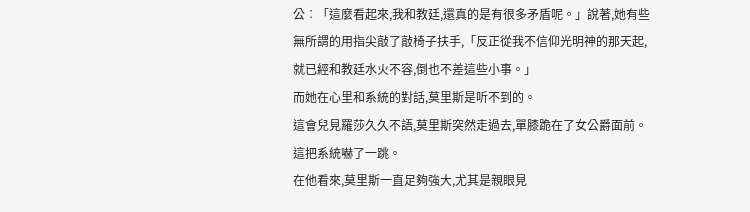公︰「這麼看起來,我和教廷,還真的是有很多矛盾呢。」說著,她有些無所謂的用指尖敲了敲椅子扶手,「反正從我不信仰光明神的那天起,就已經和教廷水火不容,倒也不差這些小事。」
而她在心里和系統的對話,莫里斯是听不到的。
這會兒見羅莎久久不語,莫里斯突然走過去,單膝跪在了女公爵面前。
這把系統嚇了一跳。
在他看來,莫里斯一直足夠強大,尤其是親眼見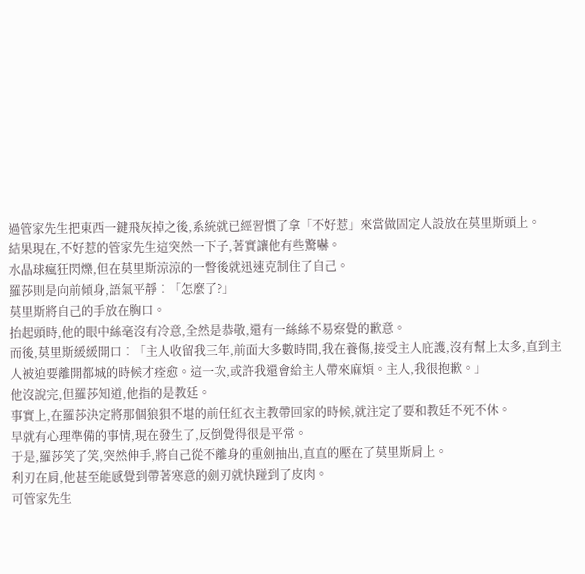過管家先生把東西一鍵飛灰掉之後,系統就已經習慣了拿「不好惹」來當做固定人設放在莫里斯頭上。
結果現在,不好惹的管家先生這突然一下子,著實讓他有些驚嚇。
水晶球瘋狂閃爍,但在莫里斯涼涼的一瞥後就迅速克制住了自己。
羅莎則是向前傾身,語氣平靜︰「怎麼了?」
莫里斯將自己的手放在胸口。
抬起頭時,他的眼中絲毫沒有冷意,全然是恭敬,還有一絲絲不易察覺的歉意。
而後,莫里斯緩緩開口︰「主人收留我三年,前面大多數時間,我在養傷,接受主人庇護,沒有幫上太多,直到主人被迫要離開都城的時候才痊愈。這一次,或許我還會給主人帶來麻煩。主人,我很抱歉。」
他沒說完,但羅莎知道,他指的是教廷。
事實上,在羅莎決定將那個狼狽不堪的前任紅衣主教帶回家的時候,就注定了要和教廷不死不休。
早就有心理準備的事情,現在發生了,反倒覺得很是平常。
于是,羅莎笑了笑,突然伸手,將自己從不離身的重劍抽出,直直的壓在了莫里斯肩上。
利刃在肩,他甚至能感覺到帶著寒意的劍刃就快踫到了皮肉。
可管家先生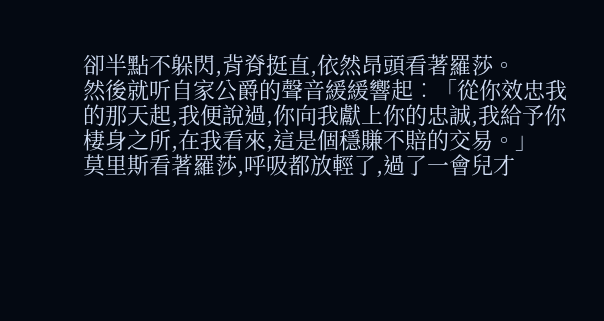卻半點不躲閃,背脊挺直,依然昂頭看著羅莎。
然後就听自家公爵的聲音緩緩響起︰「從你效忠我的那天起,我便說過,你向我獻上你的忠誠,我給予你棲身之所,在我看來,這是個穩賺不賠的交易。」
莫里斯看著羅莎,呼吸都放輕了,過了一會兒才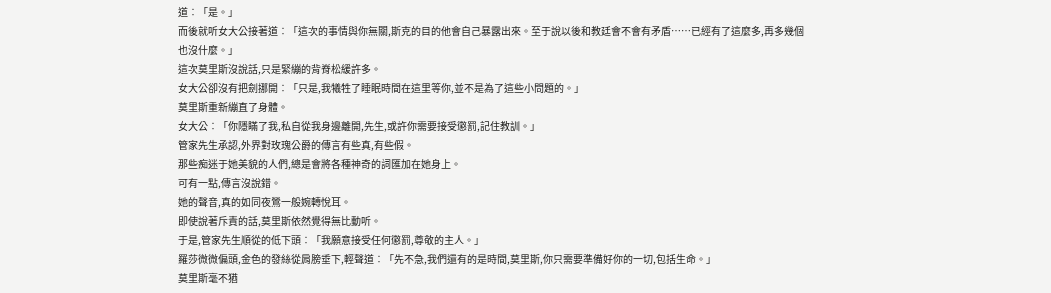道︰「是。」
而後就听女大公接著道︰「這次的事情與你無關,斯克的目的他會自己暴露出來。至于說以後和教廷會不會有矛盾……已經有了這麼多,再多幾個也沒什麼。」
這次莫里斯沒說話,只是緊繃的背脊松緩許多。
女大公卻沒有把劍挪開︰「只是,我犧牲了睡眠時間在這里等你,並不是為了這些小問題的。」
莫里斯重新繃直了身體。
女大公︰「你隱瞞了我,私自從我身邊離開,先生,或許你需要接受懲罰,記住教訓。」
管家先生承認,外界對玫瑰公爵的傳言有些真,有些假。
那些痴迷于她美貌的人們,總是會將各種神奇的詞匯加在她身上。
可有一點,傳言沒說錯。
她的聲音,真的如同夜鶯一般婉轉悅耳。
即使說著斥責的話,莫里斯依然覺得無比動听。
于是,管家先生順從的低下頭︰「我願意接受任何懲罰,尊敬的主人。」
羅莎微微偏頭,金色的發絲從肩膀垂下,輕聲道︰「先不急,我們還有的是時間,莫里斯,你只需要準備好你的一切,包括生命。」
莫里斯毫不猶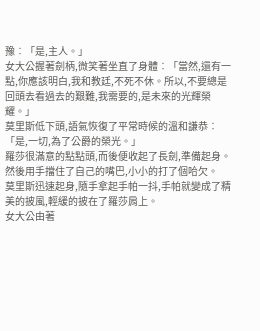豫︰「是,主人。」
女大公握著劍柄,微笑著坐直了身體︰「當然,還有一點,你應該明白,我和教廷,不死不休。所以,不要總是回頭去看過去的艱難,我需要的,是未來的光輝榮耀。」
莫里斯低下頭,語氣恢復了平常時候的溫和謙恭︰「是,一切,為了公爵的榮光。」
羅莎很滿意的點點頭,而後便收起了長劍,準備起身。
然後用手擋住了自己的嘴巴,小小的打了個哈欠。
莫里斯迅速起身,隨手拿起手帕一抖,手帕就變成了精美的披風,輕緩的披在了羅莎肩上。
女大公由著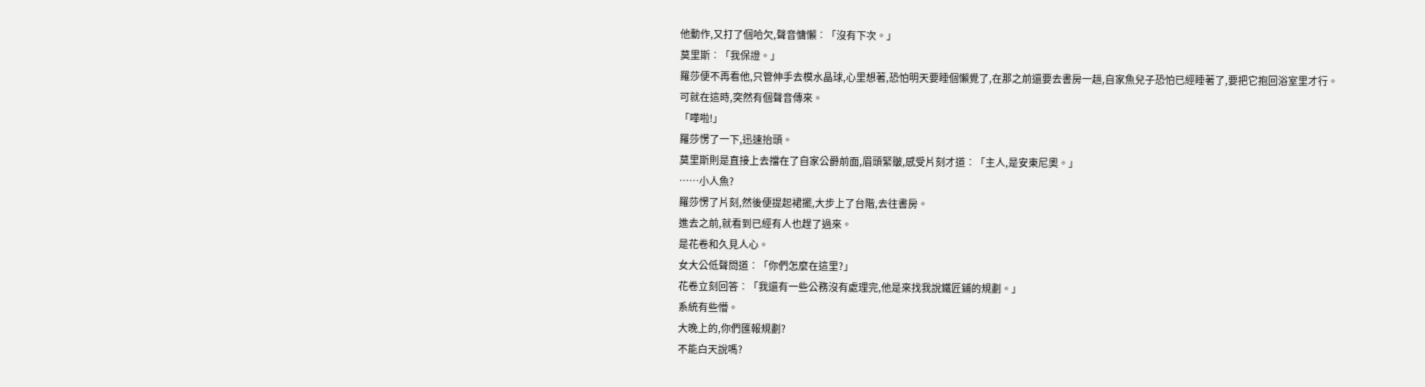他動作,又打了個哈欠,聲音慵懶︰「沒有下次。」
莫里斯︰「我保證。」
羅莎便不再看他,只管伸手去模水晶球,心里想著,恐怕明天要睡個懶覺了,在那之前還要去書房一趟,自家魚兒子恐怕已經睡著了,要把它抱回浴室里才行。
可就在這時,突然有個聲音傳來。
「嘩啦!」
羅莎愣了一下,迅速抬頭。
莫里斯則是直接上去擋在了自家公爵前面,眉頭緊皺,感受片刻才道︰「主人,是安東尼奧。」
……小人魚?
羅莎愣了片刻,然後便提起裙擺,大步上了台階,去往書房。
進去之前,就看到已經有人也趕了過來。
是花卷和久見人心。
女大公低聲問道︰「你們怎麼在這里?」
花卷立刻回答︰「我還有一些公務沒有處理完,他是來找我說鐵匠鋪的規劃。」
系統有些懵。
大晚上的,你們匯報規劃?
不能白天說嗎?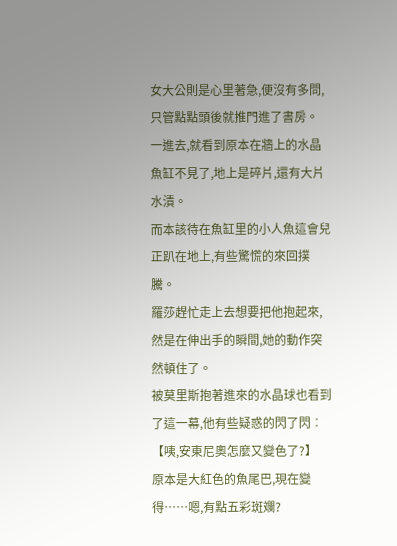女大公則是心里著急,便沒有多問,只管點點頭後就推門進了書房。
一進去,就看到原本在牆上的水晶魚缸不見了,地上是碎片,還有大片水漬。
而本該待在魚缸里的小人魚這會兒正趴在地上,有些驚慌的來回撲騰。
羅莎趕忙走上去想要把他抱起來,然是在伸出手的瞬間,她的動作突然頓住了。
被莫里斯抱著進來的水晶球也看到了這一幕,他有些疑惑的閃了閃︰【咦,安東尼奧怎麼又變色了?】
原本是大紅色的魚尾巴,現在變得……嗯,有點五彩斑斕?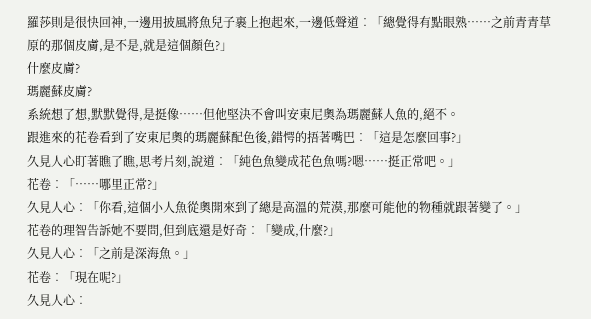羅莎則是很快回神,一邊用披風將魚兒子裹上抱起來,一邊低聲道︰「總覺得有點眼熟……之前青青草原的那個皮膚,是不是,就是這個顏色?」
什麼皮膚?
瑪麗蘇皮膚?
系統想了想,默默覺得,是挺像……但他堅決不會叫安東尼奧為瑪麗蘇人魚的,絕不。
跟進來的花卷看到了安東尼奧的瑪麗蘇配色後,錯愕的捂著嘴巴︰「這是怎麼回事?」
久見人心盯著瞧了瞧,思考片刻,說道︰「純色魚變成花色魚嗎?嗯……挺正常吧。」
花卷︰「……哪里正常?」
久見人心︰「你看,這個小人魚從奧開來到了總是高溫的荒漠,那麼可能他的物種就跟著變了。」
花卷的理智告訴她不要問,但到底還是好奇︰「變成,什麼?」
久見人心︰「之前是深海魚。」
花卷︰「現在呢?」
久見人心︰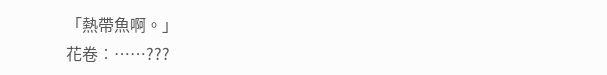「熱帶魚啊。」
花卷︰……???